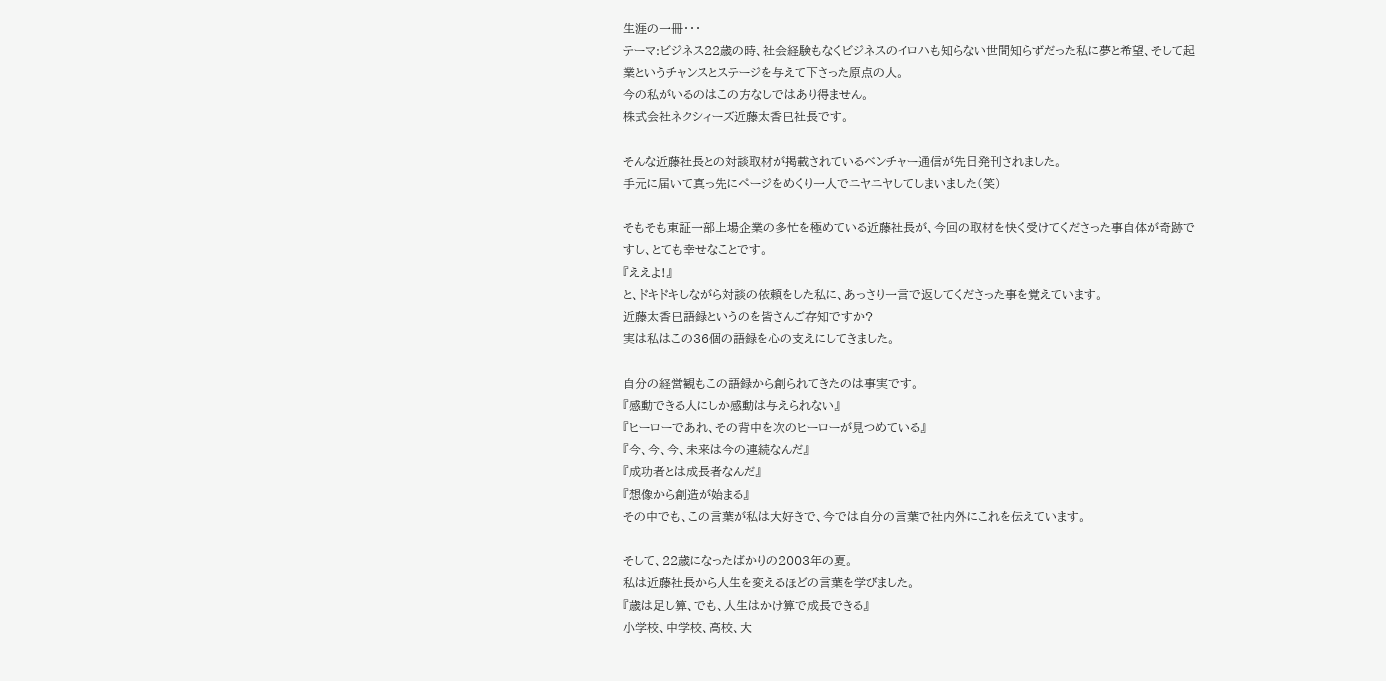生涯の一冊・・・
テーマ:ビジネス22歳の時、社会経験もなくビジネスのイロハも知らない世間知らずだった私に夢と希望、そして起業というチャンスとステージを与えて下さった原点の人。
今の私がいるのはこの方なしではあり得ません。
株式会社ネクシィーズ近藤太香巳社長です。

そんな近藤社長との対談取材が掲載されているベンチャー通信が先日発刊されました。
手元に届いて真っ先にページをめくり一人でニヤニヤしてしまいました(笑)

そもそも東証一部上場企業の多忙を極めている近藤社長が、今回の取材を快く受けてくださった事自体が奇跡ですし、とても幸せなことです。
『ええよ!』
と、ドキドキしながら対談の依頼をした私に、あっさり一言で返してくださった事を覚えています。
近藤太香巳語録というのを皆さんご存知ですか?
実は私はこの36個の語録を心の支えにしてきました。

自分の経営観もこの語録から創られてきたのは事実です。
『感動できる人にしか感動は与えられない』
『ヒーローであれ、その背中を次のヒーローが見つめている』
『今、今、今、未来は今の連続なんだ』
『成功者とは成長者なんだ』
『想像から創造が始まる』
その中でも、この言葉が私は大好きで、今では自分の言葉で社内外にこれを伝えています。

そして、22歳になったばかりの2003年の夏。
私は近藤社長から人生を変えるほどの言葉を学びました。
『歳は足し算、でも、人生はかけ算で成長できる』
小学校、中学校、高校、大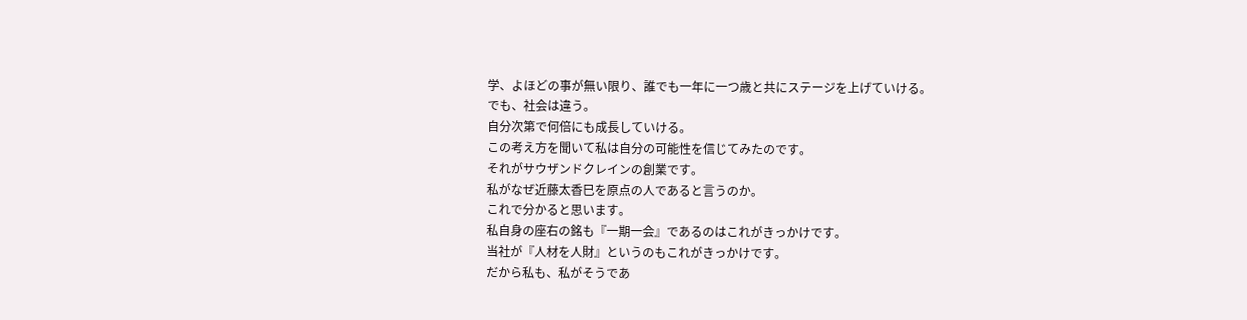学、よほどの事が無い限り、誰でも一年に一つ歳と共にステージを上げていける。
でも、社会は違う。
自分次第で何倍にも成長していける。
この考え方を聞いて私は自分の可能性を信じてみたのです。
それがサウザンドクレインの創業です。
私がなぜ近藤太香巳を原点の人であると言うのか。
これで分かると思います。
私自身の座右の銘も『一期一会』であるのはこれがきっかけです。
当社が『人材を人財』というのもこれがきっかけです。
だから私も、私がそうであ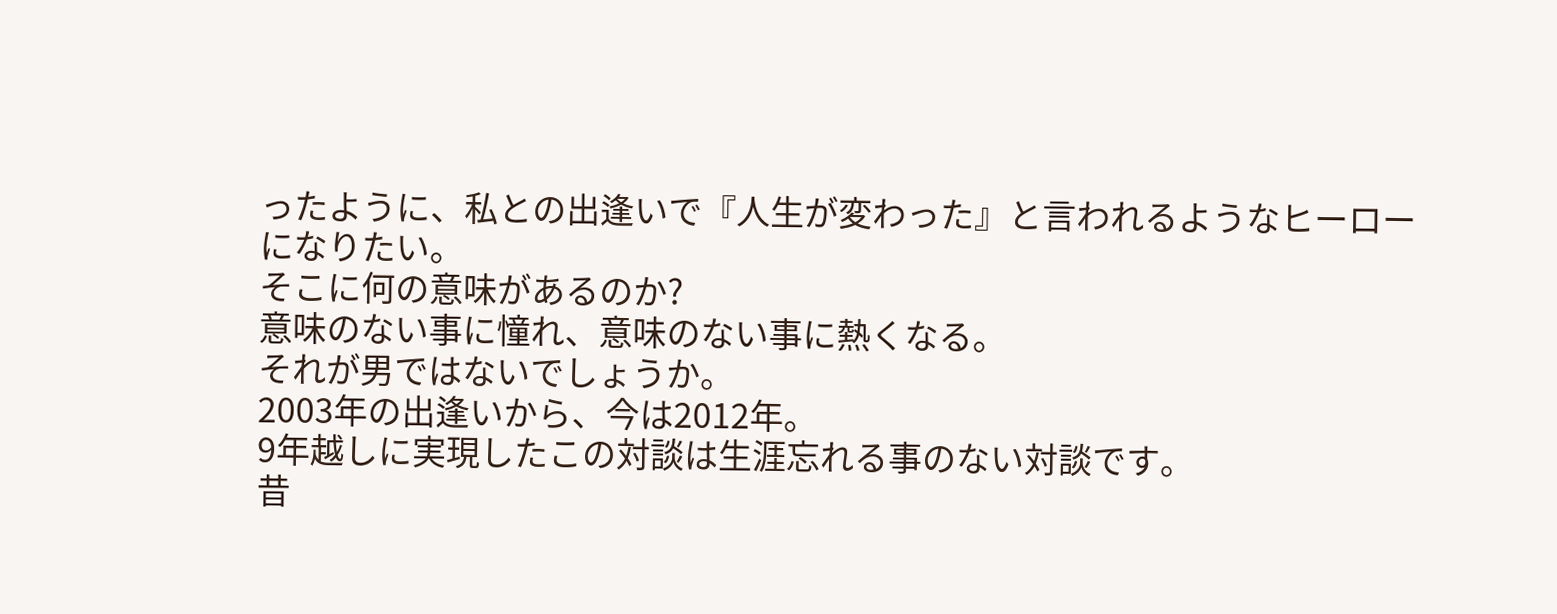ったように、私との出逢いで『人生が変わった』と言われるようなヒーローになりたい。
そこに何の意味があるのか?
意味のない事に憧れ、意味のない事に熱くなる。
それが男ではないでしょうか。
2003年の出逢いから、今は2012年。
9年越しに実現したこの対談は生涯忘れる事のない対談です。
昔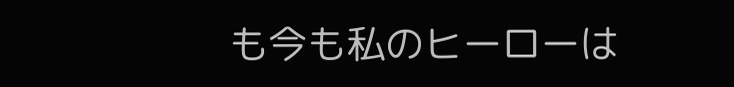も今も私のヒーローは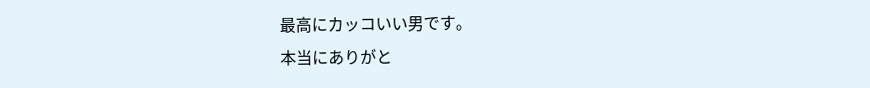最高にカッコいい男です。
本当にありがと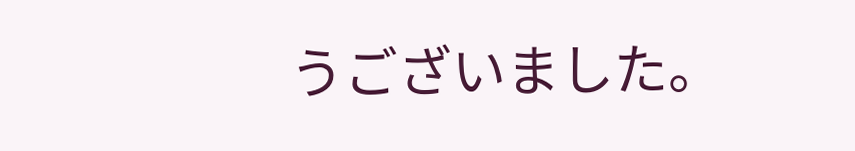うございました。